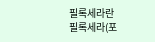필록세라란
필록세라(포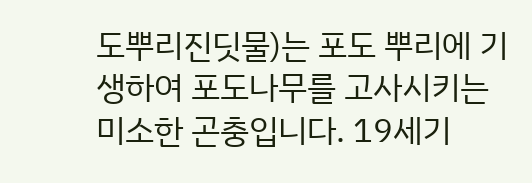도뿌리진딧물)는 포도 뿌리에 기생하여 포도나무를 고사시키는 미소한 곤충입니다. 19세기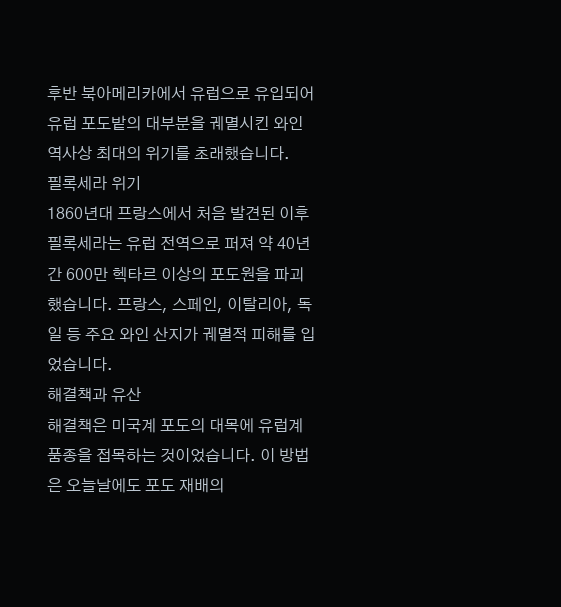후반 북아메리카에서 유럽으로 유입되어 유럽 포도밭의 대부분을 궤멸시킨 와인 역사상 최대의 위기를 초래했습니다.
필록세라 위기
1860년대 프랑스에서 처음 발견된 이후 필록세라는 유럽 전역으로 퍼져 약 40년간 600만 헥타르 이상의 포도원을 파괴했습니다. 프랑스, 스페인, 이탈리아, 독일 등 주요 와인 산지가 궤멸적 피해를 입었습니다.
해결책과 유산
해결책은 미국계 포도의 대목에 유럽계 품종을 접목하는 것이었습니다. 이 방법은 오늘날에도 포도 재배의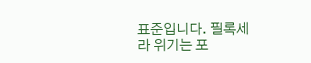표준입니다. 필록세라 위기는 포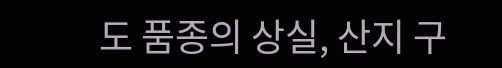도 품종의 상실, 산지 구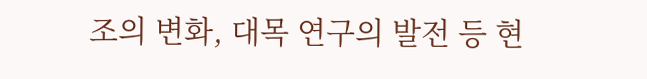조의 변화, 대목 연구의 발전 등 현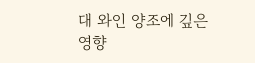대 와인 양조에 깊은 영향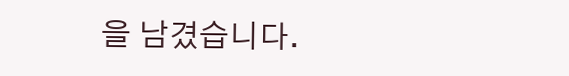을 남겼습니다.